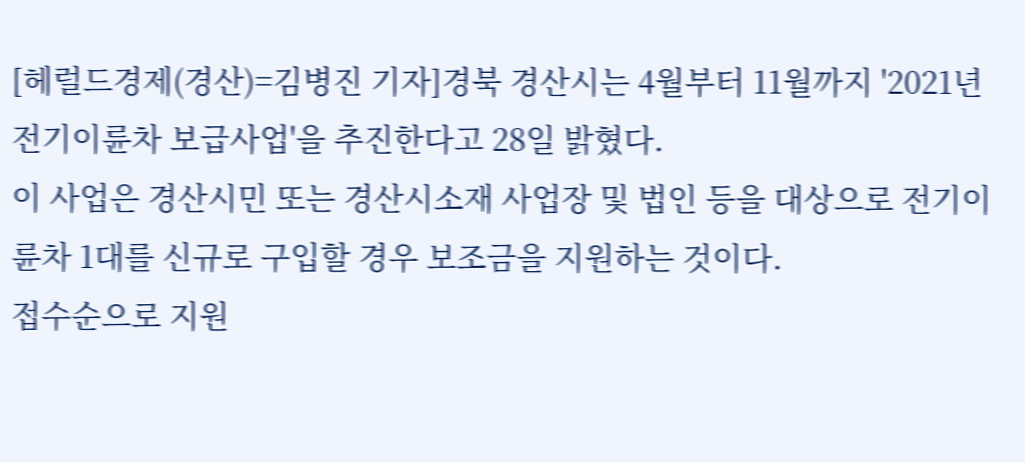[헤럴드경제(경산)=김병진 기자]경북 경산시는 4월부터 11월까지 '2021년 전기이륜차 보급사업'을 추진한다고 28일 밝혔다.
이 사업은 경산시민 또는 경산시소재 사업장 및 법인 등을 대상으로 전기이륜차 1대를 신규로 구입할 경우 보조금을 지원하는 것이다.
접수순으로 지원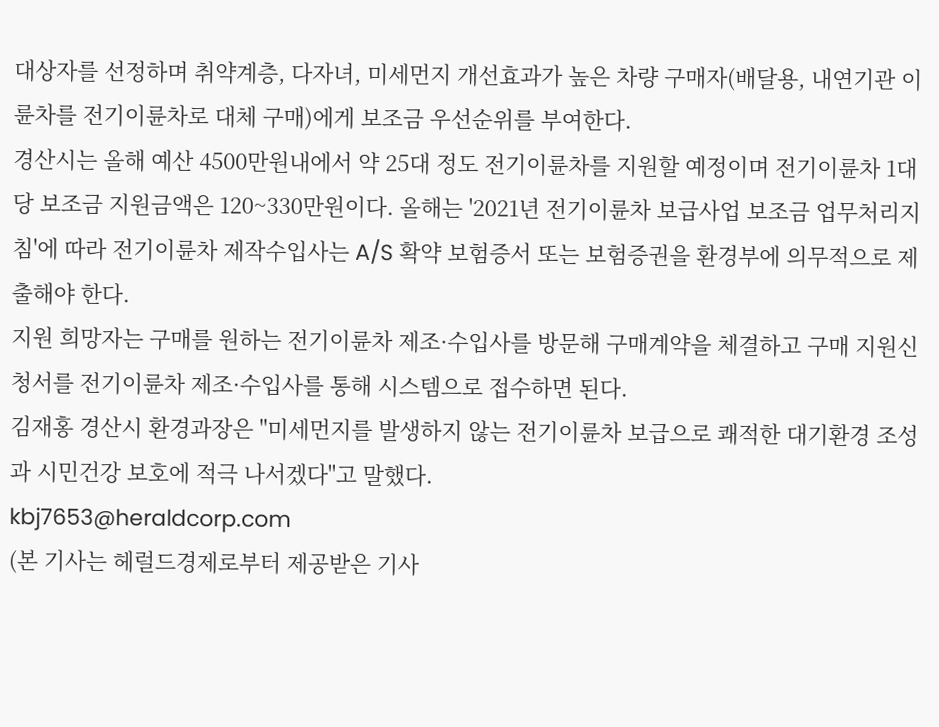대상자를 선정하며 취약계층, 다자녀, 미세먼지 개선효과가 높은 차량 구매자(배달용, 내연기관 이륜차를 전기이륜차로 대체 구매)에게 보조금 우선순위를 부여한다.
경산시는 올해 예산 4500만원내에서 약 25대 정도 전기이륜차를 지원할 예정이며 전기이륜차 1대당 보조금 지원금액은 120~330만원이다. 올해는 '2021년 전기이륜차 보급사업 보조금 업무처리지침'에 따라 전기이륜차 제작수입사는 A/S 확약 보험증서 또는 보험증권을 환경부에 의무적으로 제출해야 한다.
지원 희망자는 구매를 원하는 전기이륜차 제조·수입사를 방문해 구매계약을 체결하고 구매 지원신청서를 전기이륜차 제조·수입사를 통해 시스템으로 접수하면 된다.
김재홍 경산시 환경과장은 "미세먼지를 발생하지 않는 전기이륜차 보급으로 쾌적한 대기환경 조성과 시민건강 보호에 적극 나서겠다"고 말했다.
kbj7653@heraldcorp.com
(본 기사는 헤럴드경제로부터 제공받은 기사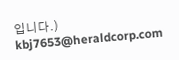입니다.)
kbj7653@heraldcorp.com